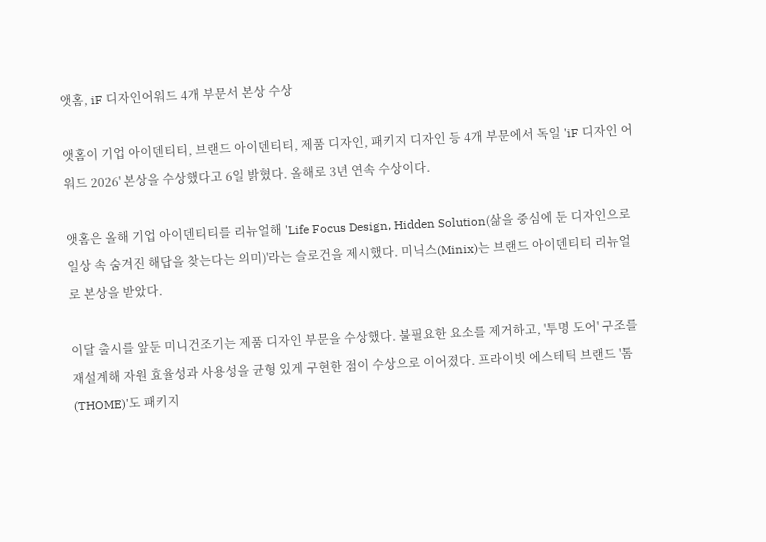앳홈, iF 디자인어워드 4개 부문서 본상 수상

앳홈이 기업 아이덴티티, 브랜드 아이덴티티, 제품 디자인, 패키지 디자인 등 4개 부문에서 독일 'iF 디자인 어워드 2026' 본상을 수상했다고 6일 밝혔다. 올해로 3년 연속 수상이다.

앳홈은 올해 기업 아이덴티티를 리뉴얼해 'Life Focus Design, Hidden Solution(삶을 중심에 둔 디자인으로 일상 속 숨겨진 해답을 찾는다는 의미)'라는 슬로건을 제시했다. 미닉스(Minix)는 브랜드 아이덴티티 리뉴얼로 본상을 받았다.

이달 출시를 앞둔 미니건조기는 제품 디자인 부문을 수상했다. 불필요한 요소를 제거하고, '투명 도어' 구조를 재설계해 자원 효율성과 사용성을 균형 있게 구현한 점이 수상으로 이어졌다. 프라이빗 에스테틱 브랜드 '톰(THOME)'도 패키지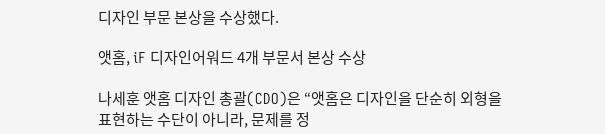디자인 부문 본상을 수상했다.

앳홈, iF 디자인어워드 4개 부문서 본상 수상

나세훈 앳홈 디자인 총괄(CDO)은 “앳홈은 디자인을 단순히 외형을 표현하는 수단이 아니라, 문제를 정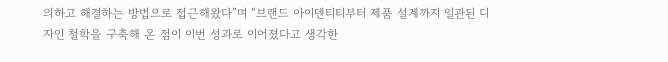의하고 해결하는 방법으로 접근해왔다”며 “브랜드 아이덴티티부터 제품 설계까지 일관된 디자인 철학을 구축해 온 점이 이번 성과로 이어졌다고 생각한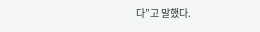다”고 말했다.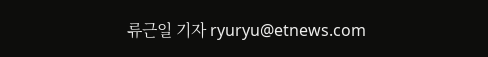류근일 기자 ryuryu@etnews.com